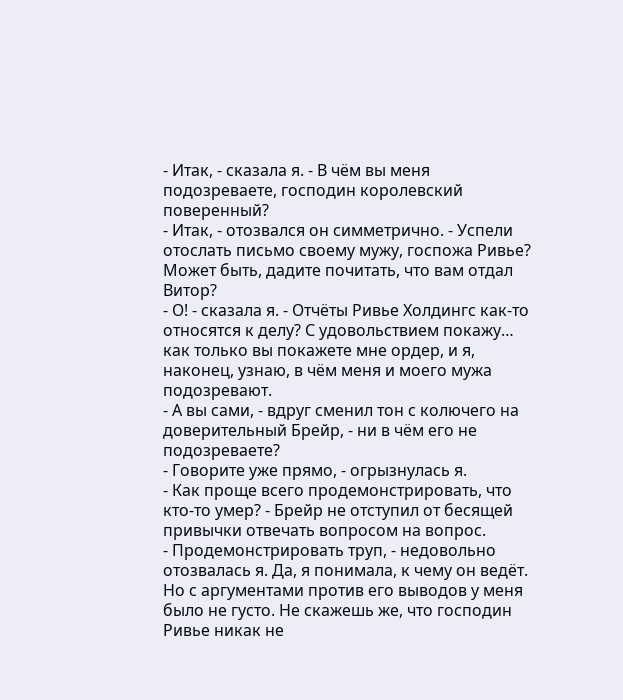- Итак, - сказала я. - В чём вы меня подозреваете, господин королевский поверенный?
- Итак, - отозвался он симметрично. - Успели отослать письмо своему мужу, госпожа Ривье? Может быть, дадите почитать, что вам отдал Витор?
- О! - сказала я. - Отчёты Ривье Холдингс как-то относятся к делу? С удовольствием покажу… как только вы покажете мне ордер, и я, наконец, узнаю, в чём меня и моего мужа подозревают.
- А вы сами, - вдруг сменил тон с колючего на доверительный Брейр, - ни в чём его не подозреваете?
- Говорите уже прямо, - огрызнулась я.
- Как проще всего продемонстрировать, что кто-то умер? - Брейр не отступил от бесящей привычки отвечать вопросом на вопрос.
- Продемонстрировать труп, - недовольно отозвалась я. Да, я понимала, к чему он ведёт. Но с аргументами против его выводов у меня было не густо. Не скажешь же, что господин Ривье никак не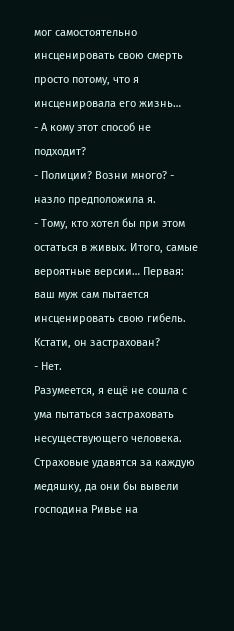мог самостоятельно инсценировать свою смерть просто потому, что я инсценировала его жизнь…
- А кому этот способ не подходит?
- Полиции? Возни много? - назло предположила я.
- Тому, кто хотел бы при этом остаться в живых. Итого, самые вероятные версии… Первая: ваш муж сам пытается инсценировать свою гибель. Кстати, он застрахован?
- Нет.
Разумеется, я ещё не сошла с ума пытаться застраховать несуществующего человека. Страховые удавятся за каждую медяшку, да они бы вывели господина Ривье на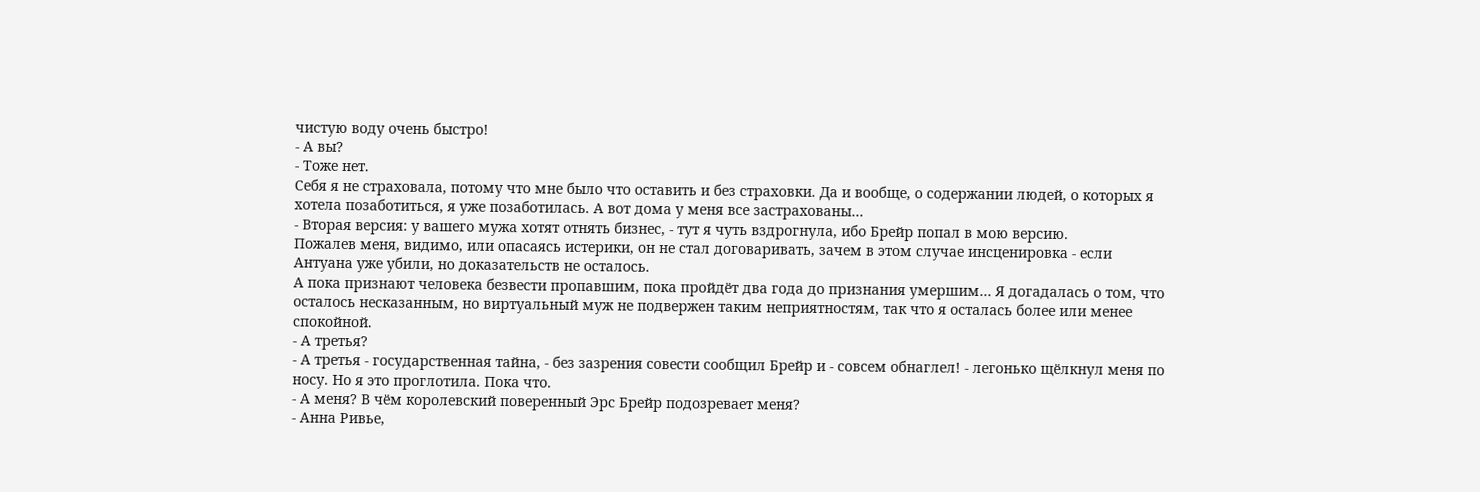чистую воду очень быстро!
- А вы?
- Тоже нет.
Себя я не страховала, потому что мне было что оставить и без страховки. Да и вообще, о содержании людей, о которых я хотела позаботиться, я уже позаботилась. А вот дома у меня все застрахованы…
- Вторая версия: у вашего мужа хотят отнять бизнес, - тут я чуть вздрогнула, ибо Брейр попал в мою версию.
Пожалев меня, видимо, или опасаясь истерики, он не стал договаривать, зачем в этом случае инсценировка - если Антуана уже убили, но доказательств не осталось.
А пока признают человека безвести пропавшим, пока пройдёт два года до признания умершим… Я догадалась о том, что осталось несказанным, но виртуальный муж не подвержен таким неприятностям, так что я осталась более или менее спокойной.
- А третья?
- А третья - государственная тайна, - без зазрения совести сообщил Брейр и - совсем обнаглел! - легонько щёлкнул меня по носу. Но я это проглотила. Пока что.
- А меня? В чём королевский поверенный Эрс Брейр подозревает меня?
- Анна Ривье,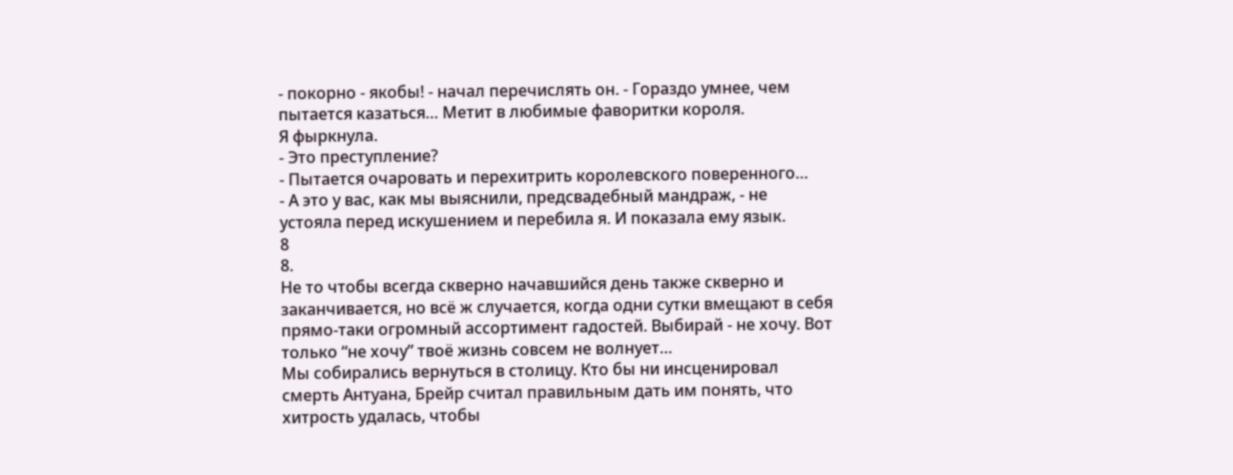- покорно - якобы! - начал перечислять он. - Гораздо умнее, чем пытается казаться… Метит в любимые фаворитки короля.
Я фыркнула.
- Это преступление?
- Пытается очаровать и перехитрить королевского поверенного…
- А это у вас, как мы выяснили, предсвадебный мандраж, - не устояла перед искушением и перебила я. И показала ему язык.
8
8.
Не то чтобы всегда скверно начавшийся день также скверно и заканчивается, но всё ж случается, когда одни сутки вмещают в себя прямо-таки огромный ассортимент гадостей. Выбирай - не хочу. Вот только “не хочу” твоё жизнь совсем не волнует…
Мы собирались вернуться в столицу. Кто бы ни инсценировал смерть Антуана, Брейр считал правильным дать им понять, что хитрость удалась, чтобы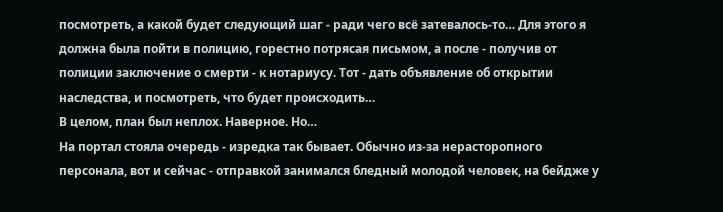посмотреть, а какой будет следующий шаг - ради чего всё затевалось-то… Для этого я должна была пойти в полицию, горестно потрясая письмом, а после - получив от полиции заключение о смерти - к нотариусу. Тот - дать объявление об открытии наследства, и посмотреть, что будет происходить…
В целом, план был неплох. Наверное. Но…
На портал стояла очередь - изредка так бывает. Обычно из-за нерасторопного персонала, вот и сейчас - отправкой занимался бледный молодой человек, на бейдже у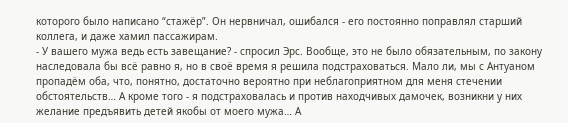которого было написано “стажёр”. Он нервничал, ошибался - его постоянно поправлял старший коллега, и даже хамил пассажирам.
- У вашего мужа ведь есть завещание? - спросил Эрс. Вообще, это не было обязательным, по закону наследовала бы всё равно я, но в своё время я решила подстраховаться. Мало ли, мы с Антуаном пропадём оба, что, понятно, достаточно вероятно при неблагоприятном для меня стечении обстоятельств… А кроме того - я подстраховалась и против находчивых дамочек, возникни у них желание предъявить детей якобы от моего мужа… А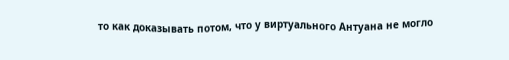то как доказывать потом, что у виртуального Антуана не могло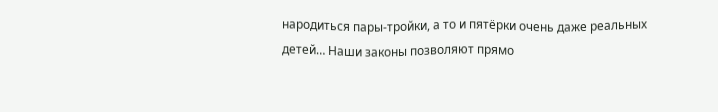народиться пары-тройки, а то и пятёрки очень даже реальных детей… Наши законы позволяют прямо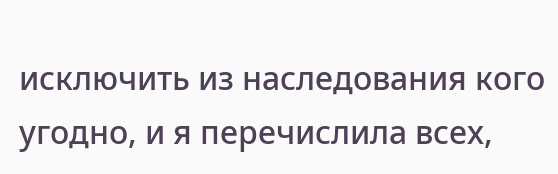исключить из наследования кого угодно, и я перечислила всех,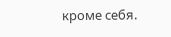кроме себя.